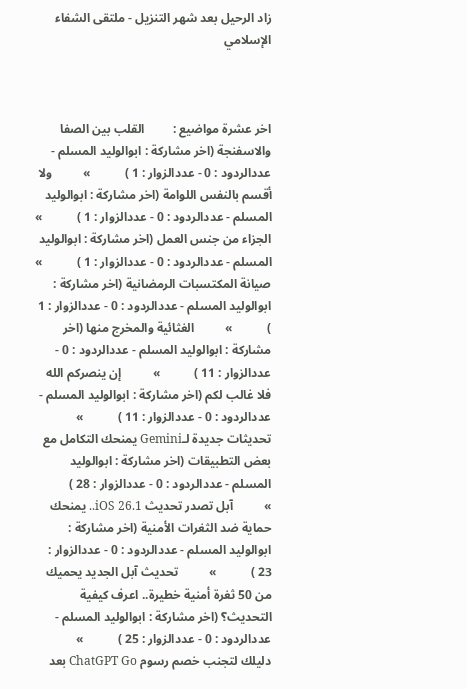زاد الرحيل بعد شهر التنزيل - ملتقى الشفاء الإسلامي



اخر عشرة مواضيع :         القلب بين الصفا والاسفنجة (اخر مشاركة : ابوالوليد المسلم - عددالردود : 0 - عددالزوار : 1 )           »          ولا أقسم بالنفس اللوامة (اخر مشاركة : ابوالوليد المسلم - عددالردود : 0 - عددالزوار : 1 )           »          الجزاء من جنس العمل (اخر مشاركة : ابوالوليد المسلم - عددالردود : 0 - عددالزوار : 1 )           »          صيانة المكتسبات الرمضانية (اخر مشاركة : ابوالوليد المسلم - عددالردود : 0 - عددالزوار : 1 )           »          الغثائية والمخرج منها (اخر مشاركة : ابوالوليد المسلم - عددالردود : 0 - عددالزوار : 11 )           »          إن ينصركم الله فلا غالب لكم (اخر مشاركة : ابوالوليد المسلم - عددالردود : 0 - عددالزوار : 11 )           »          تحديثات جديدة لـGemini يمنحك التكامل مع بعض التطبيقات (اخر مشاركة : ابوالوليد المسلم - عددالردود : 0 - عددالزوار : 28 )           »          آبل تصدر تحديث iOS 26.1.. يمنحك حماية ضد الثغرات الأمنية (اخر مشاركة : ابوالوليد المسلم - عددالردود : 0 - عددالزوار : 23 )           »          تحديث آبل الجديد يحميك من 50 ثغرة أمنية خطيرة.. اعرف كيفية التحديث؟ (اخر مشاركة : ابوالوليد المسلم - عددالردود : 0 - عددالزوار : 25 )           »          دليلك لتجنب خصم رسوم ChatGPT Go بعد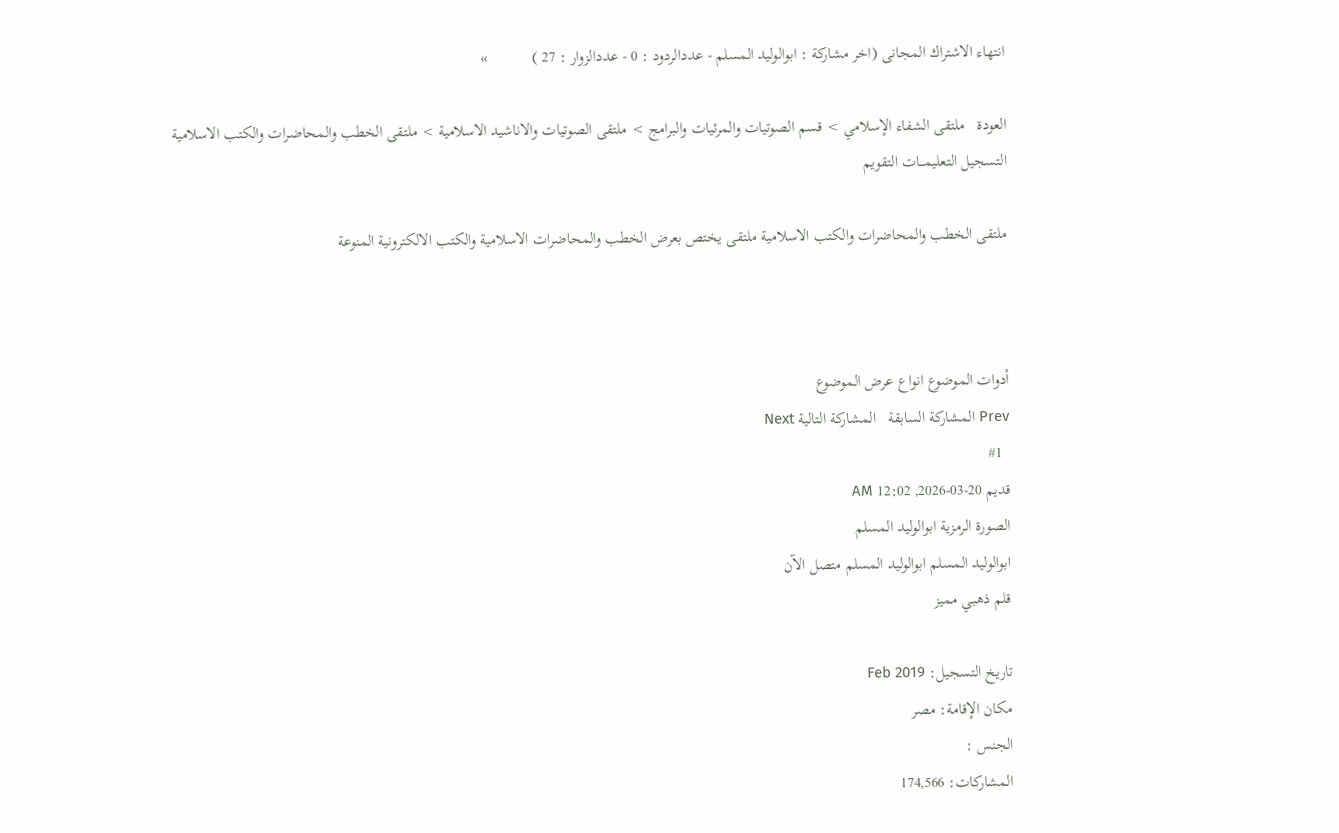انتهاء الاشتراك المجانى (اخر مشاركة : ابوالوليد المسلم - عددالردود : 0 - عددالزوار : 27 )           »

العودة   ملتقى الشفاء الإسلامي > قسم الصوتيات والمرئيات والبرامج > ملتقى الصوتيات والاناشيد الاسلامية > ملتقى الخطب والمحاضرات والكتب الاسلامية
التسجيل التعليمـــات التقويم

ملتقى الخطب والمحاضرات والكتب الاسلامية ملتقى يختص بعرض الخطب والمحاضرات الاسلامية والكتب الالكترونية المنوعة



أدوات الموضوع انواع عرض الموضوع
Prev المشاركة السابقة   المشاركة التالية Next
  #1
قديم 20-03-2026, 12:02 AM
الصورة الرمزية ابوالوليد المسلم
ابوالوليد المسلم ابوالوليد المسلم متصل الآن
قلم ذهبي مميز

تاريخ التسجيل: Feb 2019
مكان الإقامة: مصر
الجنس :
المشاركات: 174,566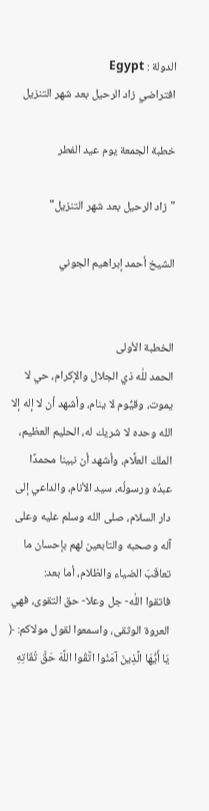الدولة : Egypt
افتراضي زاد الرحيل بعد شهر التنزيل

خطبة الجمعة يوم عيد الفطر

"زاد الرحيل بعد شهر التنزيل"

الشيخ أحمد إبراهيم الجوني


الخطبة الأولى
الحمد للٰه ذي الجلال والإكرام، حي لا يموت، وقيُّوم لا ينام، وأشهد أن لا إله إلا الله وحده لا شريك له، الحليم العظيم، الملك العلَّام، وأشهد أن نبينا محمدًا عبدُه ورسولُه، سيد الأنام، والداعي إلى دار السلام، صلى الله وسلم عليه وعلى آله وصحبه والتابعين لهم بإحسان ما تعاقَبَ الضياء والظلام، أما بعد:
فاتقوا اللٰه- جل وعلا- حق التقوى، فهي العروة الوثقى، واسمعوا لقول مولاكم: ﴿ يَا أَيُّهَا الَّذِينَ آمَنُوا اتَّقُوا اللَّهَ حَقَّ تُقَاتِهِ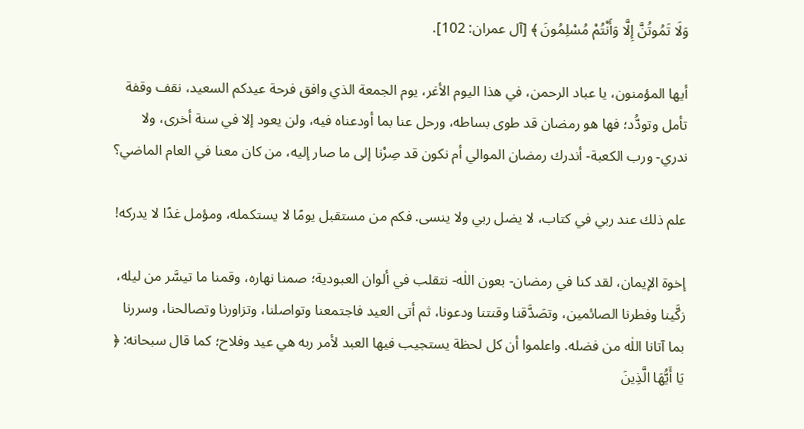وَلَا تَمُوتُنَّ إِلَّا وَأَنْتُمْ مُسْلِمُونَ ﴾ [آل عمران: 102].

أيها المؤمنون، يا عباد الرحمن، في هذا اليوم الأغر، يوم الجمعة الذي وافق فرحة عيدكم السعيد، نقف وقفة تأمل وتودُّد؛ فها هو رمضان قد طوى بساطه، ورحل عنا بما أودعناه فيه، ولن يعود إلا في سنة أخرى، ولا ندري- ورب الكعبة- أندرك رمضان الموالي أم نكون قد صِرْنا إلى ما صار إليه، من كان معنا في العام الماضي؟

علم ذلك عند ربي في كتاب، لا يضل ربي ولا ينسى. فكم من مستقبل يومًا لا يستكمله، ومؤمل غدًا لا يدركه!

إخوة الإيمان، لقد كنا في رمضان- بعون اللٰه- نتقلب في ألوان العبودية؛ صمنا نهاره، وقمنا ما تيسَّر من ليله، زكَّينا وفطرنا الصائمين، وتصَدَّقنا وقنتنا ودعونا، ثم أتى العيد فاجتمعنا وتواصلنا، وتزاورنا وتصالحنا، وسررنا بما آتانا اللٰه من فضله. واعلموا أن كل لحظة يستجيب فيها العبد لأمر ربه هي عيد وفلاح؛ كما قال سبحانه: ﴿ يَا أَيُّهَا الَّذِينَ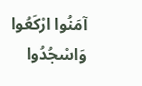آمَنُوا ارْكَعُوا وَاسْجُدُوا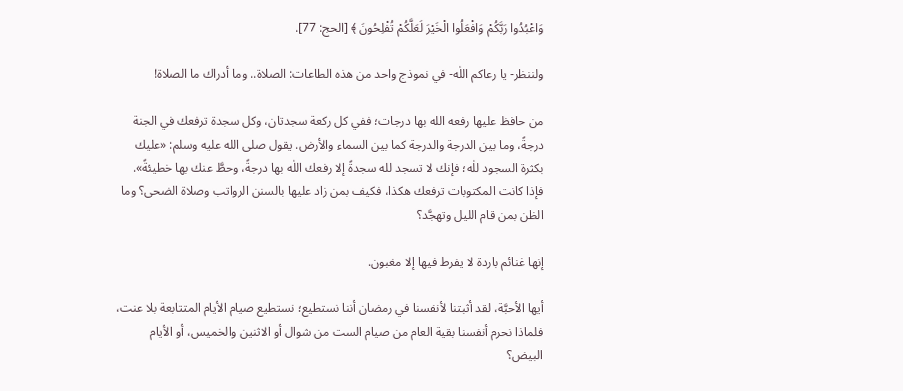وَاعْبُدُوا رَبَّكُمْ وَافْعَلُوا الْخَيْرَ لَعَلَّكُمْ تُفْلِحُونَ ﴾ [الحج: 77].

ولننظر- يا رعاكم اللٰه- في نموذج واحد من هذه الطاعات: الصلاة.. وما أدراك ما الصلاة!

من حافظ عليها رفعه الله بها درجات؛ ففي كل ركعة سجدتان، وكل سجدة ترفعك في الجنة درجةً، وما بين الدرجة والدرجة كما بين السماء والأرض. يقول صلى الله عليه وسلم: «عليك بكثرة السجود للٰه؛ فإنك لا تسجد لله سجدةً إلا رفعك اللٰه بها درجةً، وحطَّ عنك بها خطيئةً». فإذا كانت المكتوبات ترفعك هكذا، فكيف بمن زاد عليها بالسنن الرواتب وصلاة الضحى؟ وما الظن بمن قام الليل وتهجَّد؟

إنها غنائم باردة لا يفرط فيها إلا مغبون.

أيها الأحبَّة، لقد أثبتنا لأنفسنا في رمضان أننا نستطيع؛ نستطيع صيام الأيام المتتابعة بلا عنت، فلماذا نحرم أنفسنا بقية العام من صيام الست من شوال أو الاثنين والخميس، أو الأيام البيض؟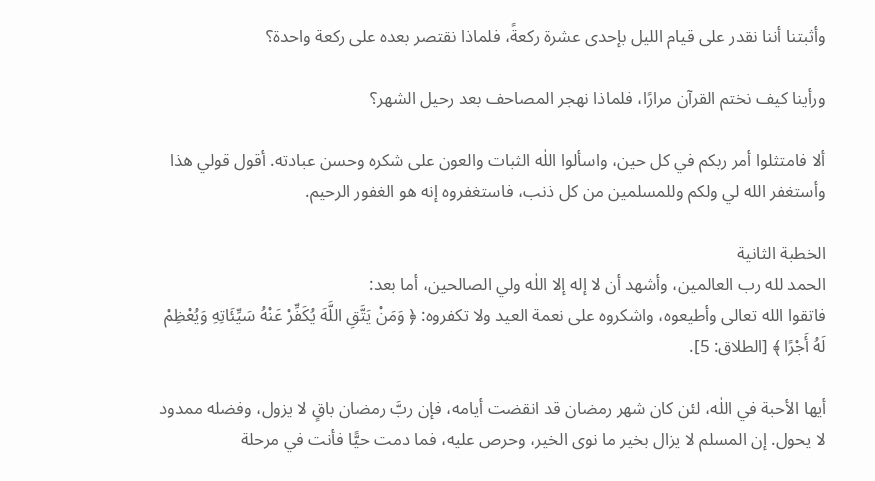وأثبتنا أننا نقدر على قيام الليل بإحدى عشرة ركعةً، فلماذا نقتصر بعده على ركعة واحدة؟

ورأينا كيف نختم القرآن مرارًا، فلماذا نهجر المصاحف بعد رحيل الشهر؟

ألا فامتثلوا أمر ربكم في كل حين، واسألوا اللٰه الثبات والعون على شكره وحسن عبادته. أقول قولي هذا وأستغفر الله لي ولكم وللمسلمين من كل ذنب، فاستغفروه إنه هو الغفور الرحيم.

الخطبة الثانية
الحمد لله رب العالمين، وأشهد أن لا إله إلا اللٰه ولي الصالحين، أما بعد:
فاتقوا الله تعالى وأطيعوه، واشكروه على نعمة العيد ولا تكفروه: ﴿ وَمَنْ يَتَّقِ اللَّهَ يُكَفِّرْ عَنْهُ سَيِّئَاتِهِ وَيُعْظِمْ لَهُ أَجْرًا ﴾ [الطلاق: 5].

أيها الأحبة في اللٰه، لئن كان شهر رمضان قد انقضت أيامه، فإن ربَّ رمضان باقٍ لا يزول، وفضله ممدود لا يحول. إن المسلم لا يزال بخير ما نوى الخير، وحرص عليه، فما دمت حيًّا فأنت في مرحلة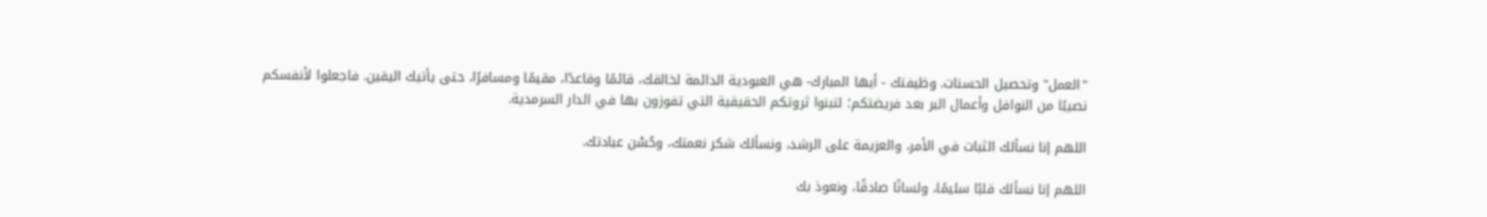"العمل" وتحصيل الحسنات. وظيفتك - أيها المبارك- هي العبودية الدائمة لخالقك، قائمًا وقاعدًا، مقيمًا ومسافرًا، حتى يأتيك اليقين. فاجعلوا لأنفسكم نصيبًا من النوافل وأعمال البر بعد فريضتكم؛ لتبنوا ثروتكم الحقيقية التي تفوزون بها في الدار السرمدية.

اللهم إنا نسألك الثبات في الأمر، والعزيمة على الرشد، ونسألك شكر نعمتك، وحُسْن عبادتك.

اللهم إنا نسألك قلبًا سليمًا، ولسانًا صادقًا، ونعوذ بك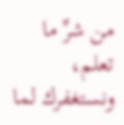من شرِّ ما تعلم، ونستغفرك لما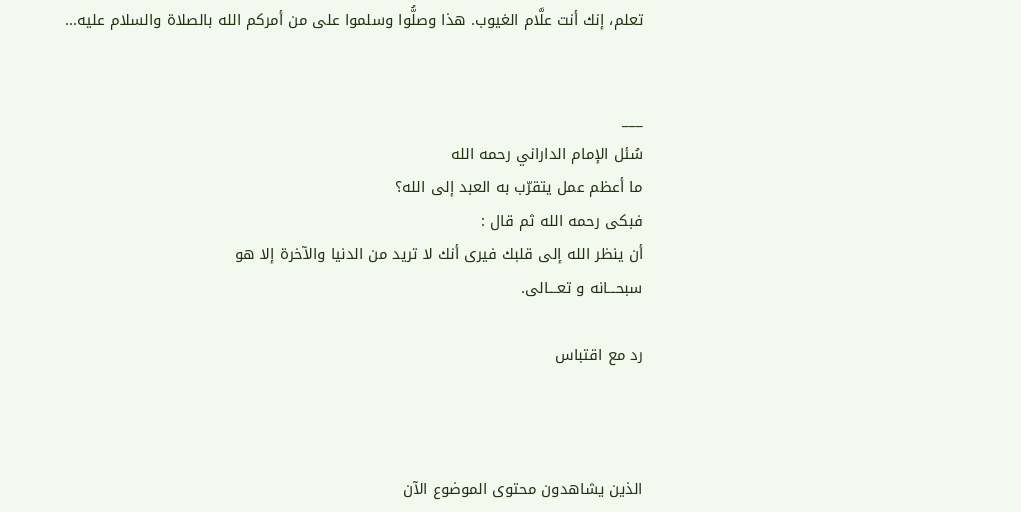تعلم، إنك أنت علَّام الغيوب. هذا وصلُّوا وسلموا على من أمركم الله بالصلاة والسلام عليه...


___
سُئل الإمام الداراني رحمه الله
ما أعظم عمل يتقرّب به العبد إلى الله؟
فبكى رحمه الله ثم قال :
أن ينظر الله إلى قلبك فيرى أنك لا تريد من الدنيا والآخرة إلا هو
سبحـــانه و تعـــالى.

رد مع اقتباس



الذين يشاهدون محتوى الموضوع الآن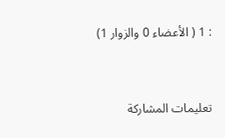: 1 ( الأعضاء 0 والزوار 1)


تعليمات المشاركة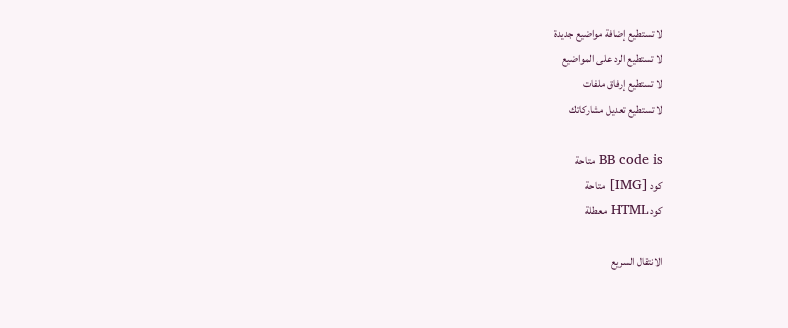لا تستطيع إضافة مواضيع جديدة
لا تستطيع الرد على المواضيع
لا تستطيع إرفاق ملفات
لا تستطيع تعديل مشاركاتك

BB code is متاحة
كود [IMG] متاحة
كود HTML معطلة

الانتقال السريع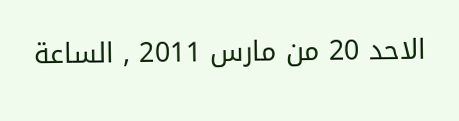الاحد 20 من مارس 2011 , الساعة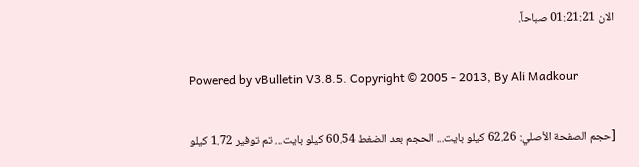الان 01:21:21 صباحاً.

Powered by vBulletin V3.8.5. Copyright © 2005 - 2013, By Ali Madkour

[حجم الصفحة الأصلي: 62.26 كيلو بايت... الحجم بعد الضغط 60.54 كيلو بايت... تم توفير 1.72 كيلو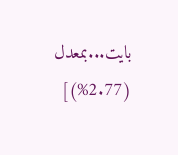بايت...بمعدل (2.77%)]